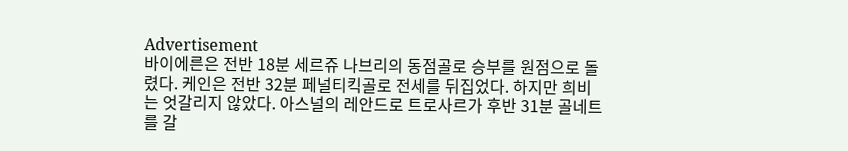Advertisement
바이에른은 전반 18분 세르쥬 나브리의 동점골로 승부를 원점으로 돌렸다. 케인은 전반 32분 페널티킥골로 전세를 뒤집었다. 하지만 희비는 엇갈리지 않았다. 아스널의 레안드로 트로사르가 후반 31분 골네트를 갈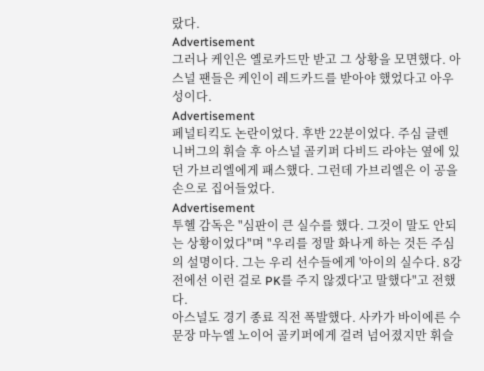랐다.
Advertisement
그러나 케인은 옐로카드만 받고 그 상황을 모면했다. 아스널 팬들은 케인이 레드카드를 받아야 했었다고 아우성이다.
Advertisement
페널티킥도 논란이었다. 후반 22분이었다. 주심 글렌 니버그의 휘슬 후 아스널 골키퍼 다비드 라야는 옆에 있던 가브리엘에게 패스했다. 그런데 가브리엘은 이 공을 손으로 집어들었다.
Advertisement
투헬 감독은 "심판이 큰 실수를 했다. 그것이 말도 안되는 상황이었다"며 "우리를 정말 화나게 하는 것든 주심의 설명이다. 그는 우리 선수들에게 '아이의 실수다. 8강전에선 이런 걸로 PK를 주지 않겠다'고 말했다"고 전했다.
아스널도 경기 종료 직전 폭발했다. 사카가 바이에른 수문장 마누엘 노이어 골키퍼에게 걸려 넘어졌지만 휘슬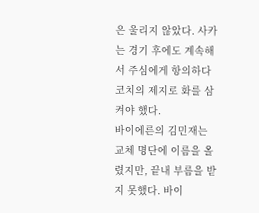은 울리지 않았다. 사카는 경기 후에도 계속해서 주심에게 항의하다 코치의 제지로 화를 삼켜야 했다.
바이에른의 김민재는 교체 명단에 이름을 올렸지만, 끝내 부름을 받지 못했다. 바이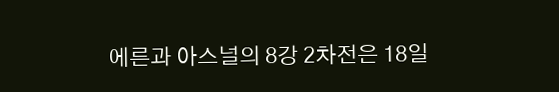에른과 아스널의 8강 2차전은 18일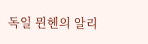독일 뮌헨의 알리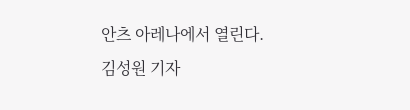안츠 아레나에서 열린다.
김성원 기자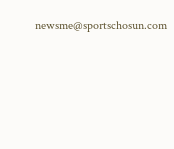newsme@sportschosun.com